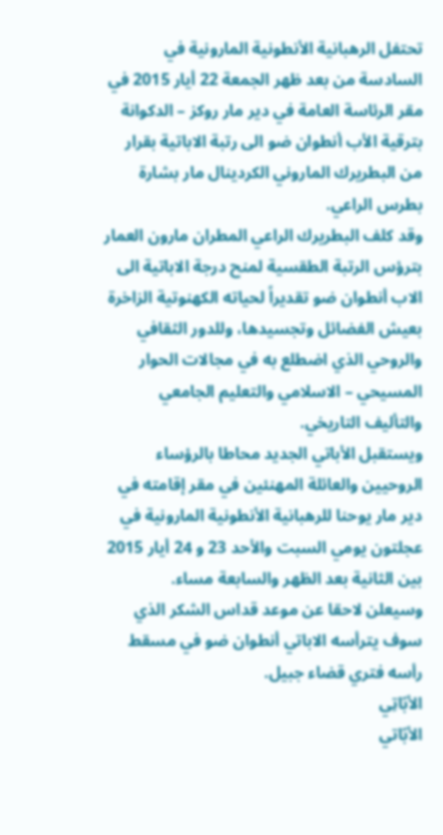تحتفل الرهبانية الأنطونية المارونية في السادسة من بعد ظهر الجمعة 22 أيار 2015 في مقر الرئاسة العامة في دير مار روكز – الدكوانة بترقية الأب أنطوان ضو الى رتبة الاباتية بقرار من البطريرك الماروني الكردينال مار بشارة بطرس الراعي.
وقد كلف البطريرك الراعي المطران مارون العمار بترؤس الرتبة الطقسية لمنح درجة الاباتية الى الاب أنطوان ضو تقديراً لحياته الكهنوتية الزاخرة بعيش الفضائل وتجسيدها، وللدور الثقافي والروحي الذي اضطلع به في مجالات الحوار المسيحي – الاسلامي والتعليم الجامعي والتأليف التاريخي.
ويستقبل الأباتي الجديد محاطا بالرؤساء الروحيين والعائلة المهنئين في مقر إقامته في دير مار يوحنا للرهبانية الأنطونية المارونية في عجلتون يومي السبت والأحد 23 و 24 أيار 2015 بين الثانية بعد الظهر والسابعة مساء.
وسيعلن لاحقا عن موعد قداس الشكر الذي سوف يترأسه الاباتي أنطوان ضو في مسقط رأسه فتري قضاء جبيل.
الأبّاتِي
الأبّاتي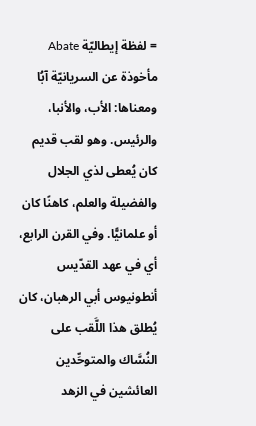= لفظة إيطاليّة Abate مأخوذة عن السريانيّة آبُا ومعناها: الأب، والأنبا، والرئيس. وهو لقب قديم كان يُعطى لذي الجلال والفضيلة والعلم، كاهنًا كان أو علمانيًّا. وفي القرن الرابع، أي في عهد القدّيس أنطونيوس أبي الرهبان، كان يُطلق هذا اللَّقب على النُسَّاك والمتوحِّدين العائشين في الزهد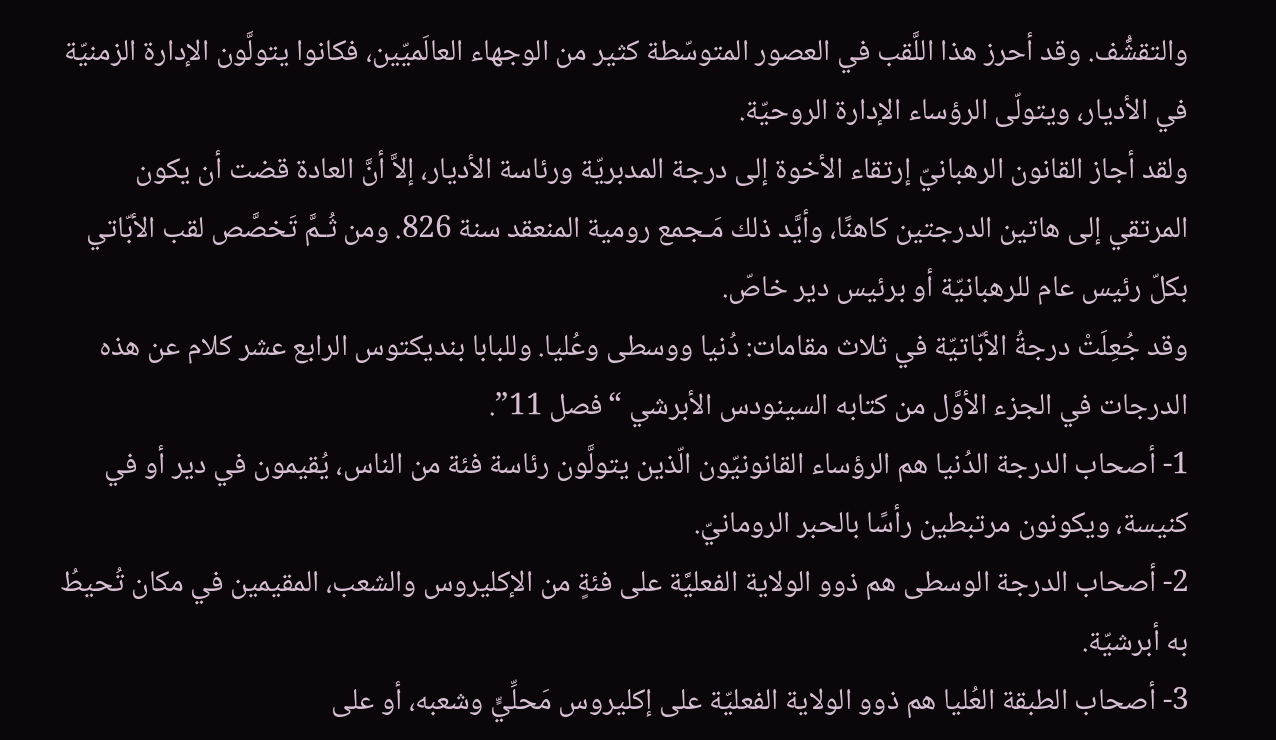والتقشُّف. وقد أحرز هذا اللَّقب في العصور المتوسّطة كثير من الوجهاء العالَميّين، فكانوا يتولَّون الإدارة الزمنيّة في الأديار، ويتولّى الرؤساء الإدارة الروحيّة.
ولقد أجاز القانون الرهبانيّ إرتقاء الأخوة إلى درجة المدبريّة ورئاسة الأديار، إلاَّ أنَّ العادة قضت أن يكون المرتقي إلى هاتين الدرجتين كاهنًا، وأيَّد ذلك مَـجمع رومية المنعقد سنة 826. ومن ثُـمَّ تَخصَّص لقب الأبّاتي بكلّ رئيس عام للرهبانيّة أو برئيس دير خاصّ.
وقد جُعِلَتْ درجةُ الأبّاتيّة في ثلاث مقامات: دُنيا ووسطى وعُليا. وللبابا بنديكتوس الرابع عشر كلام عن هذه الدرجات في الجزء الأوَّل من كتابه السينودس الأبرشي “فصل 11”.
1- أصحاب الدرجة الدُنيا هم الرؤساء القانونيّون الّذين يتولَّون رئاسة فئة من الناس، يُقيمون في دير أو في كنيسة، ويكونون مرتبطين رأسًا بالحبر الرومانيّ.
2- أصحاب الدرجة الوسطى هم ذوو الولاية الفعليَّة على فئةٍ من الإكليروس والشعب، المقيمين في مكان تُحيطُ به أبرشيّة.
3- أصحاب الطبقة العُليا هم ذوو الولاية الفعليّة على إكليروس مَحلِّيٍّ وشعبه، أو على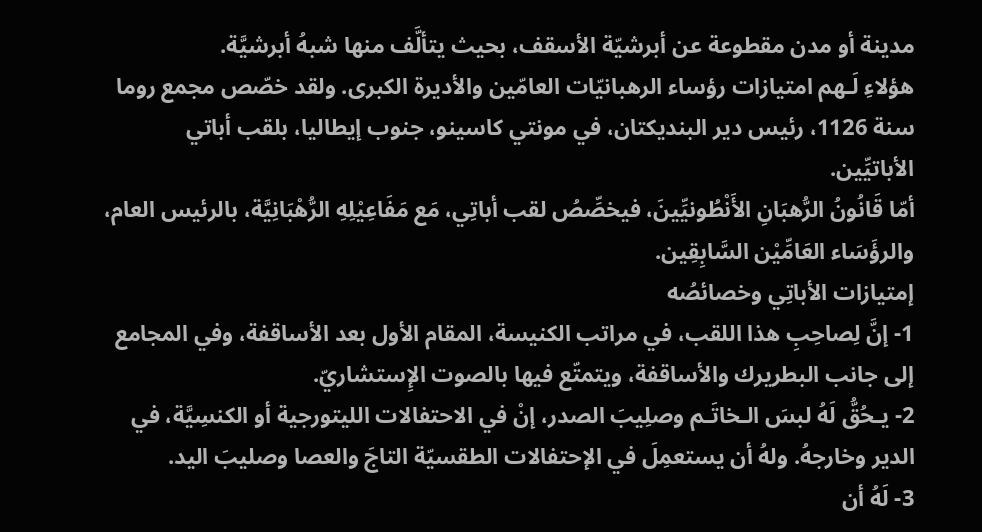مدينة أو مدن مقطوعة عن أبرشيّة الأسقف، بحيث يتألَّف منها شبهُ أبرشيَّة.
هؤلاءِ لَـهم امتيازات رؤساء الرهبانيّات العامّين والأديرة الكبرى. ولقد خصّص مجمع روما سنة 1126، رئيس دير البنديكتان، في مونتي كاسينو، جنوب إيطاليا، بلقب أباتي الأباتيِّين.
أمّا قَانُونُ الرُّهبَانِ الأَنْطُونيِّينَ، فيخصِّصُ لقب أباتِي، مَع مَفَاعِيْلِهِ الرُّهْبَانِيَّة، بالرئيس العام، والرؤَسَاء العَامِّيْن السَّابِقِين.
إمتيازات الأباتِي وخصائصُه
1- إنَّ لِصاحِبِ هذا اللقب، في مراتب الكنيسة، المقام الأول بعد الأساقفة، وفي المجامع إلى جانب البطريرك والأساقفة، ويتمتّع فيها بالصوت الإِستشاريّ.
2- يـحُقُّ لَهُ لبسَ الـخاتَـم وصلِيبَ الصدر، إنْ في الاحتفالات الليتورجية أو الكنسِيَّة، في الدير وخارجهُ. ولهُ أن يستعمِلَ في الإحتفالات الطقسيّة التاجَ والعصا وصليبَ اليد.
3- لَهُ أن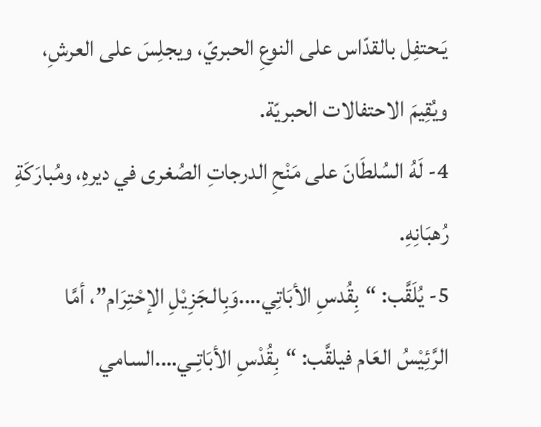يَـحتفِل بالقدّاس على النوعِ الحبريّ، ويجلِسَ على العرشِ، ويُقِيمَ الاحتفالات الحبريّة.
4- لَهُ السُلطَانَ على مَنْحِ الدرجاتِ الصُغرى في ديرهِ، ومُبارَكَةِ رُهبَانِهِ.
5- يُلَقَّب: “بِقُدسِ الأبَاتِي….وَبِالـجَزِيْلِ الإحْتِرَام”، أمَّا الرَّئِيْسُ العَام فيلقَّب: “بِقُدْسِ الأبَاتِـي….السامي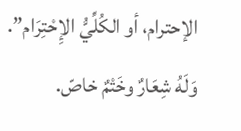الإحترام، أو الكُلِّيُّ الإِحْتِرَام”. وَلَهُ شِعَارٌ وخَتْمٌ خاصّ.